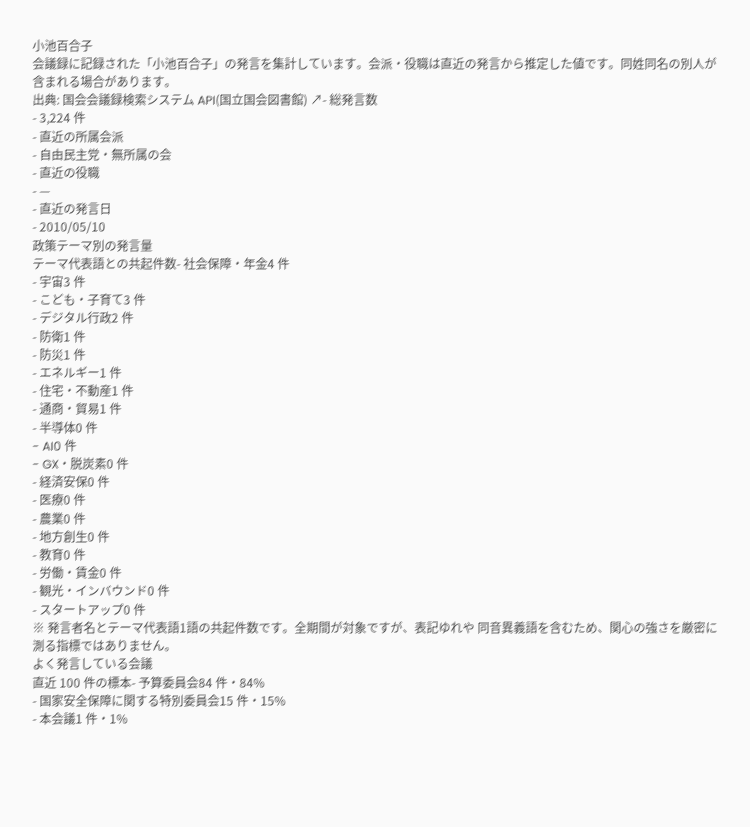小池百合子
会議録に記録された「小池百合子」の発言を集計しています。会派・役職は直近の発言から推定した値です。同姓同名の別人が含まれる場合があります。
出典: 国会会議録検索システム API(国立国会図書館) ↗- 総発言数
- 3,224 件
- 直近の所属会派
- 自由民主党・無所属の会
- 直近の役職
- —
- 直近の発言日
- 2010/05/10
政策テーマ別の発言量
テーマ代表語との共起件数- 社会保障・年金4 件
- 宇宙3 件
- こども・子育て3 件
- デジタル行政2 件
- 防衛1 件
- 防災1 件
- エネルギー1 件
- 住宅・不動産1 件
- 通商・貿易1 件
- 半導体0 件
- AI0 件
- GX・脱炭素0 件
- 経済安保0 件
- 医療0 件
- 農業0 件
- 地方創生0 件
- 教育0 件
- 労働・賃金0 件
- 観光・インバウンド0 件
- スタートアップ0 件
※ 発言者名とテーマ代表語1語の共起件数です。全期間が対象ですが、表記ゆれや 同音異義語を含むため、関心の強さを厳密に測る指標ではありません。
よく発言している会議
直近 100 件の標本- 予算委員会84 件・84%
- 国家安全保障に関する特別委員会15 件・15%
- 本会議1 件・1%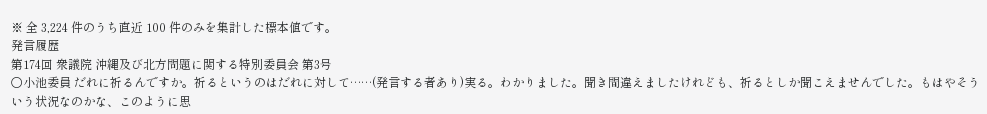※ 全 3,224 件のうち直近 100 件のみを集計した標本値です。
発言履歴
第174回 衆議院 沖縄及び北方問題に関する特別委員会 第3号
○小池委員 だれに祈るんですか。祈るというのはだれに対して……(発言する者あり)実る。わかりました。聞き間違えましたけれども、祈るとしか聞こえませんでした。もはやそういう状況なのかな、このように思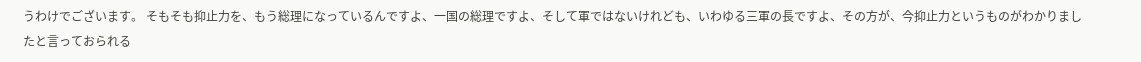うわけでございます。 そもそも抑止力を、もう総理になっているんですよ、一国の総理ですよ、そして軍ではないけれども、いわゆる三軍の長ですよ、その方が、今抑止力というものがわかりましたと言っておられる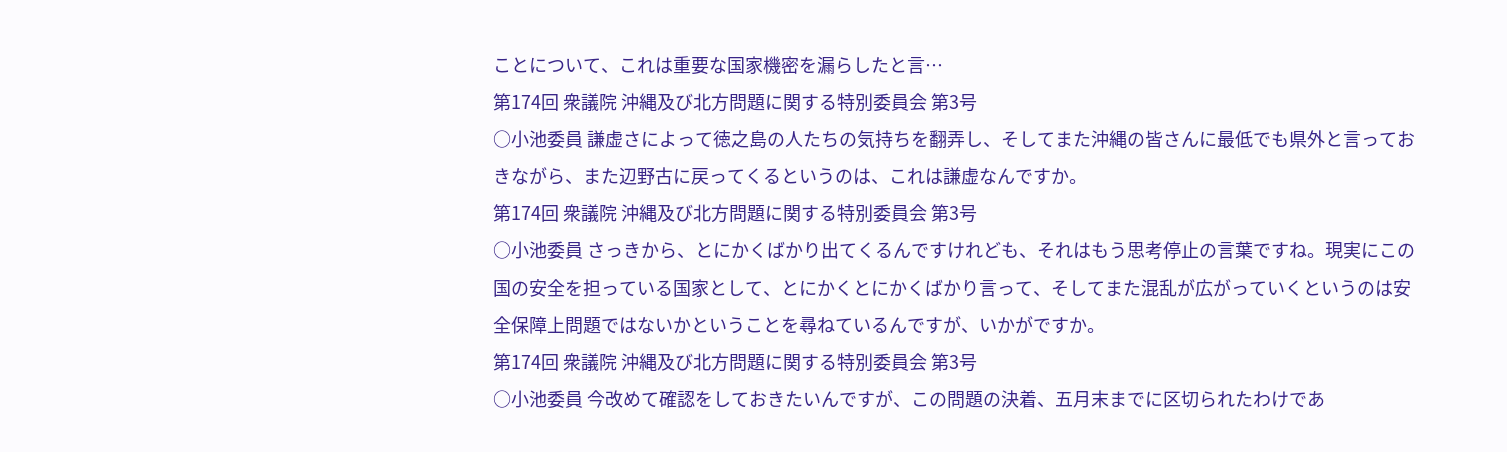ことについて、これは重要な国家機密を漏らしたと言…
第174回 衆議院 沖縄及び北方問題に関する特別委員会 第3号
○小池委員 謙虚さによって徳之島の人たちの気持ちを翻弄し、そしてまた沖縄の皆さんに最低でも県外と言っておきながら、また辺野古に戻ってくるというのは、これは謙虚なんですか。
第174回 衆議院 沖縄及び北方問題に関する特別委員会 第3号
○小池委員 さっきから、とにかくばかり出てくるんですけれども、それはもう思考停止の言葉ですね。現実にこの国の安全を担っている国家として、とにかくとにかくばかり言って、そしてまた混乱が広がっていくというのは安全保障上問題ではないかということを尋ねているんですが、いかがですか。
第174回 衆議院 沖縄及び北方問題に関する特別委員会 第3号
○小池委員 今改めて確認をしておきたいんですが、この問題の決着、五月末までに区切られたわけであ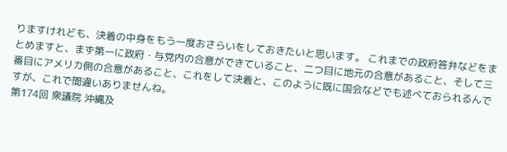りますけれども、決着の中身をもう一度おさらいをしておきたいと思います。 これまでの政府答弁などをまとめますと、まず第一に政府・与党内の合意ができていること、二つ目に地元の合意があること、そして三番目にアメリカ側の合意があること、これをして決着と、このように既に国会などでも述べておられるんですが、これで間違いありませんね。
第174回 衆議院 沖縄及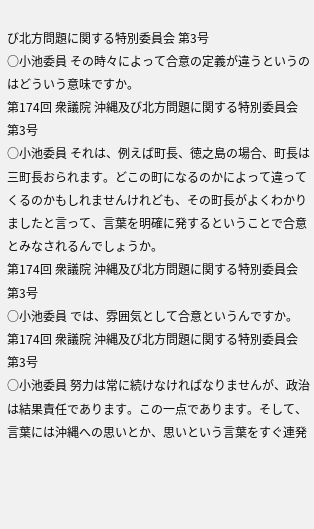び北方問題に関する特別委員会 第3号
○小池委員 その時々によって合意の定義が違うというのはどういう意味ですか。
第174回 衆議院 沖縄及び北方問題に関する特別委員会 第3号
○小池委員 それは、例えば町長、徳之島の場合、町長は三町長おられます。どこの町になるのかによって違ってくるのかもしれませんけれども、その町長がよくわかりましたと言って、言葉を明確に発するということで合意とみなされるんでしょうか。
第174回 衆議院 沖縄及び北方問題に関する特別委員会 第3号
○小池委員 では、雰囲気として合意というんですか。
第174回 衆議院 沖縄及び北方問題に関する特別委員会 第3号
○小池委員 努力は常に続けなければなりませんが、政治は結果責任であります。この一点であります。そして、言葉には沖縄への思いとか、思いという言葉をすぐ連発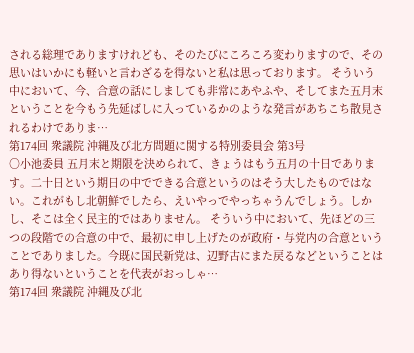される総理でありますけれども、そのたびにころころ変わりますので、その思いはいかにも軽いと言わざるを得ないと私は思っております。 そういう中において、今、合意の話にしましても非常にあやふや、そしてまた五月末ということを今もう先延ばしに入っているかのような発言があちこち散見されるわけでありま…
第174回 衆議院 沖縄及び北方問題に関する特別委員会 第3号
○小池委員 五月末と期限を決められて、きょうはもう五月の十日であります。二十日という期日の中でできる合意というのはそう大したものではない。これがもし北朝鮮でしたら、えいやっでやっちゃうんでしょう。しかし、そこは全く民主的ではありません。 そういう中において、先ほどの三つの段階での合意の中で、最初に申し上げたのが政府・与党内の合意ということでありました。今既に国民新党は、辺野古にまた戻るなどということはあり得ないということを代表がおっしゃ…
第174回 衆議院 沖縄及び北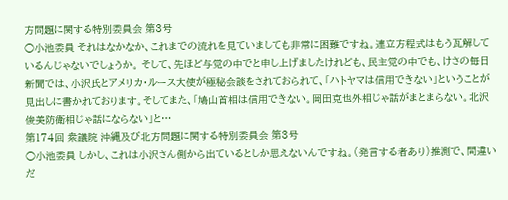方問題に関する特別委員会 第3号
○小池委員 それはなかなか、これまでの流れを見ていましても非常に困難ですね。連立方程式はもう瓦解しているんじゃないでしょうか。 そして、先ほど与党の中でと申し上げましたけれども、民主党の中でも、けさの毎日新聞では、小沢氏とアメリカ・ルース大使が極秘会談をされておられて、「ハトヤマは信用できない」ということが見出しに書かれております。そしてまた、「鳩山首相は信用できない。岡田克也外相じゃ話がまとまらない。北沢俊美防衛相じゃ話にならない」と…
第174回 衆議院 沖縄及び北方問題に関する特別委員会 第3号
○小池委員 しかし、これは小沢さん側から出ているとしか思えないんですね。(発言する者あり)推測で、間違いだ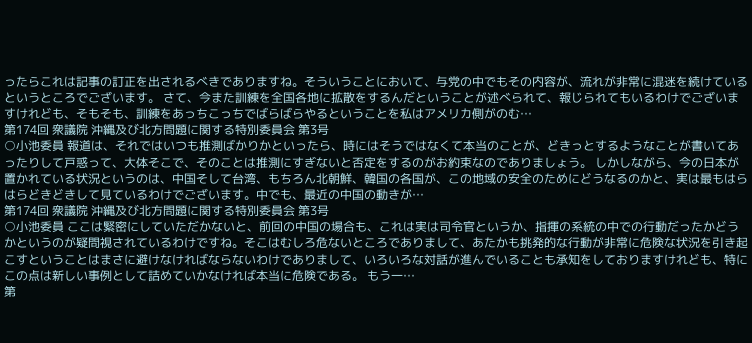ったらこれは記事の訂正を出されるべきでありますね。そういうことにおいて、与党の中でもその内容が、流れが非常に混迷を続けているというところでございます。 さて、今また訓練を全国各地に拡散をするんだということが述べられて、報じられてもいるわけでございますけれども、そもそも、訓練をあっちこっちでばらばらやるということを私はアメリカ側がのむ…
第174回 衆議院 沖縄及び北方問題に関する特別委員会 第3号
○小池委員 報道は、それではいつも推測ばかりかといったら、時にはそうではなくて本当のことが、どきっとするようなことが書いてあったりして戸惑って、大体そこで、そのことは推測にすぎないと否定をするのがお約束なのでありましょう。 しかしながら、今の日本が置かれている状況というのは、中国そして台湾、もちろん北朝鮮、韓国の各国が、この地域の安全のためにどうなるのかと、実は最もはらはらどきどきして見ているわけでございます。中でも、最近の中国の動きが…
第174回 衆議院 沖縄及び北方問題に関する特別委員会 第3号
○小池委員 ここは緊密にしていただかないと、前回の中国の場合も、これは実は司令官というか、指揮の系統の中での行動だったかどうかというのが疑問視されているわけですね。そこはむしろ危ないところでありまして、あたかも挑発的な行動が非常に危険な状況を引き起こすということはまさに避けなければならないわけでありまして、いろいろな対話が進んでいることも承知をしておりますけれども、特にこの点は新しい事例として詰めていかなければ本当に危険である。 もう一…
第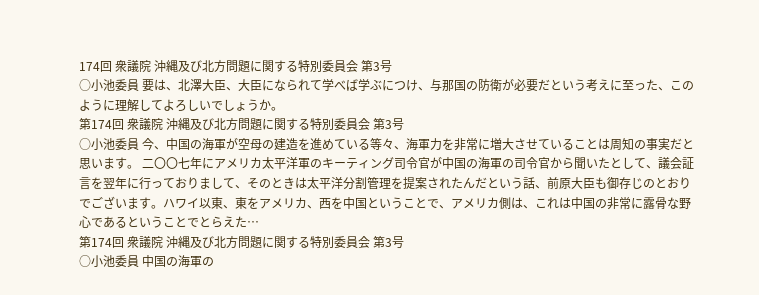174回 衆議院 沖縄及び北方問題に関する特別委員会 第3号
○小池委員 要は、北澤大臣、大臣になられて学べば学ぶにつけ、与那国の防衛が必要だという考えに至った、このように理解してよろしいでしょうか。
第174回 衆議院 沖縄及び北方問題に関する特別委員会 第3号
○小池委員 今、中国の海軍が空母の建造を進めている等々、海軍力を非常に増大させていることは周知の事実だと思います。 二〇〇七年にアメリカ太平洋軍のキーティング司令官が中国の海軍の司令官から聞いたとして、議会証言を翌年に行っておりまして、そのときは太平洋分割管理を提案されたんだという話、前原大臣も御存じのとおりでございます。ハワイ以東、東をアメリカ、西を中国ということで、アメリカ側は、これは中国の非常に露骨な野心であるということでとらえた…
第174回 衆議院 沖縄及び北方問題に関する特別委員会 第3号
○小池委員 中国の海軍の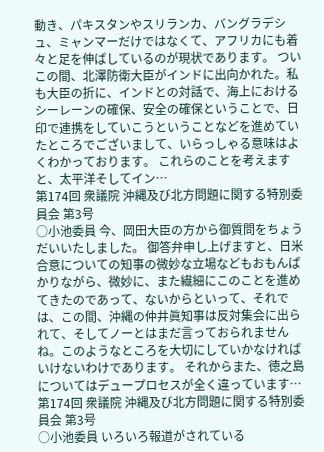動き、パキスタンやスリランカ、バングラデシュ、ミャンマーだけではなくて、アフリカにも着々と足を伸ばしているのが現状であります。 ついこの間、北澤防衛大臣がインドに出向かれた。私も大臣の折に、インドとの対話で、海上におけるシーレーンの確保、安全の確保ということで、日印で連携をしていこうということなどを進めていたところでございまして、いらっしゃる意味はよくわかっております。 これらのことを考えますと、太平洋そしてイン…
第174回 衆議院 沖縄及び北方問題に関する特別委員会 第3号
○小池委員 今、岡田大臣の方から御質問をちょうだいいたしました。 御答弁申し上げますと、日米合意についての知事の微妙な立場などもおもんぱかりながら、微妙に、また繊細にこのことを進めてきたのであって、ないからといって、それでは、この間、沖縄の仲井眞知事は反対集会に出られて、そしてノーとはまだ言っておられませんね。このようなところを大切にしていかなければいけないわけであります。 それからまた、徳之島についてはデュープロセスが全く違っています…
第174回 衆議院 沖縄及び北方問題に関する特別委員会 第3号
○小池委員 いろいろ報道がされている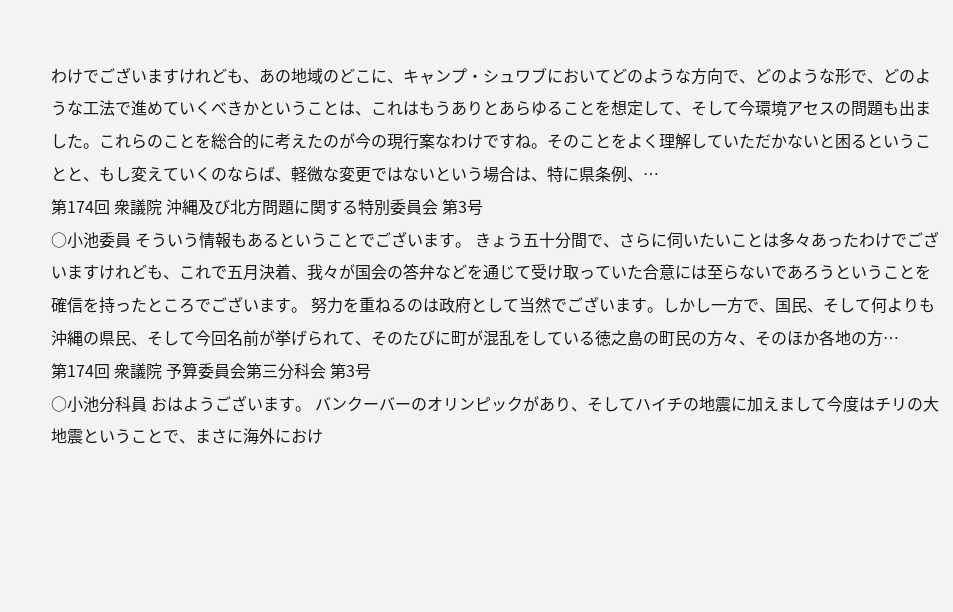わけでございますけれども、あの地域のどこに、キャンプ・シュワブにおいてどのような方向で、どのような形で、どのような工法で進めていくべきかということは、これはもうありとあらゆることを想定して、そして今環境アセスの問題も出ました。これらのことを総合的に考えたのが今の現行案なわけですね。そのことをよく理解していただかないと困るということと、もし変えていくのならば、軽微な変更ではないという場合は、特に県条例、…
第174回 衆議院 沖縄及び北方問題に関する特別委員会 第3号
○小池委員 そういう情報もあるということでございます。 きょう五十分間で、さらに伺いたいことは多々あったわけでございますけれども、これで五月決着、我々が国会の答弁などを通じて受け取っていた合意には至らないであろうということを確信を持ったところでございます。 努力を重ねるのは政府として当然でございます。しかし一方で、国民、そして何よりも沖縄の県民、そして今回名前が挙げられて、そのたびに町が混乱をしている徳之島の町民の方々、そのほか各地の方…
第174回 衆議院 予算委員会第三分科会 第3号
○小池分科員 おはようございます。 バンクーバーのオリンピックがあり、そしてハイチの地震に加えまして今度はチリの大地震ということで、まさに海外におけ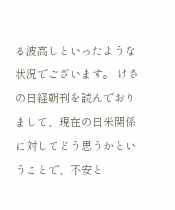る波高しといったような状況でございます。 けさの日経朝刊を読んでおりまして、現在の日米関係に対してどう思うかということで、不安と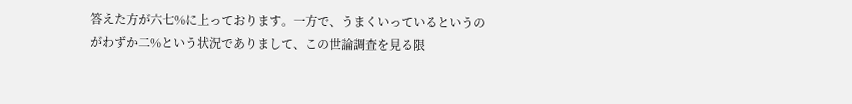答えた方が六七%に上っております。一方で、うまくいっているというのがわずか二%という状況でありまして、この世論調査を見る限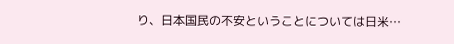り、日本国民の不安ということについては日米…